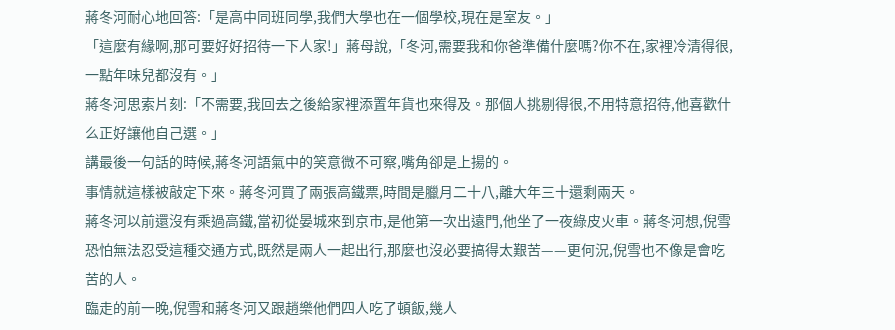蔣冬河耐心地回答:「是高中同班同學,我們大學也在一個學校,現在是室友。」
「這麼有緣啊,那可要好好招待一下人家!」蔣母說,「冬河,需要我和你爸準備什麼嗎?你不在,家裡冷清得很,一點年味兒都沒有。」
蔣冬河思索片刻:「不需要,我回去之後給家裡添置年貨也來得及。那個人挑剔得很,不用特意招待,他喜歡什么正好讓他自己選。」
講最後一句話的時候,蔣冬河語氣中的笑意微不可察,嘴角卻是上揚的。
事情就這樣被敲定下來。蔣冬河買了兩張高鐵票,時間是臘月二十八,離大年三十還剩兩天。
蔣冬河以前還沒有乘過高鐵,當初從晏城來到京市,是他第一次出遠門,他坐了一夜綠皮火車。蔣冬河想,倪雪恐怕無法忍受這種交通方式,既然是兩人一起出行,那麼也沒必要搞得太艱苦——更何況,倪雪也不像是會吃苦的人。
臨走的前一晚,倪雪和蔣冬河又跟趙樂他們四人吃了頓飯,幾人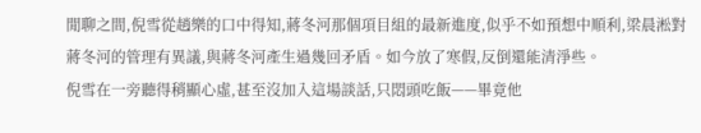閒聊之間,倪雪從趙樂的口中得知,蔣冬河那個項目組的最新進度,似乎不如預想中順利,梁晨淞對蔣冬河的管理有異議,與蔣冬河產生過幾回矛盾。如今放了寒假,反倒還能清淨些。
倪雪在一旁聽得稍顯心虛,甚至沒加入這場談話,只悶頭吃飯——畢竟他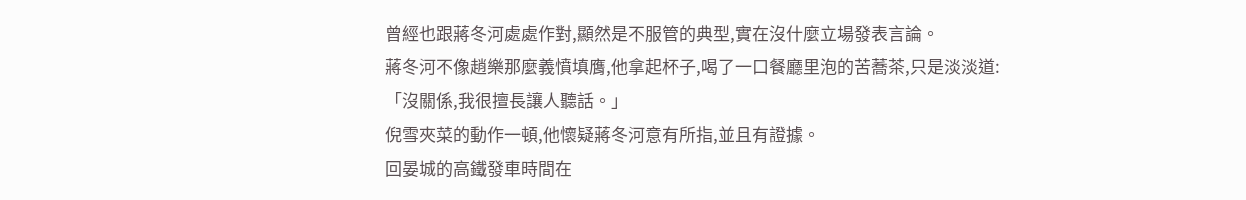曾經也跟蔣冬河處處作對,顯然是不服管的典型,實在沒什麼立場發表言論。
蔣冬河不像趙樂那麼義憤填膺,他拿起杯子,喝了一口餐廳里泡的苦蕎茶,只是淡淡道:「沒關係,我很擅長讓人聽話。」
倪雪夾菜的動作一頓,他懷疑蔣冬河意有所指,並且有證據。
回晏城的高鐵發車時間在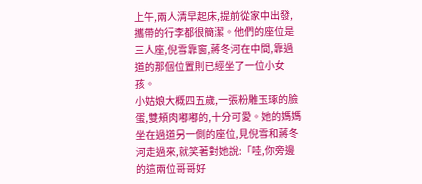上午,兩人清早起床,提前從家中出發,攜帶的行李都很簡潔。他們的座位是三人座,倪雪靠窗,蔣冬河在中間,靠過道的那個位置則已經坐了一位小女孩。
小姑娘大概四五歲,一張粉雕玉琢的臉蛋,雙頰肉嘟嘟的,十分可愛。她的媽媽坐在過道另一側的座位,見倪雪和蔣冬河走過來,就笑著對她說:「哇,你旁邊的這兩位哥哥好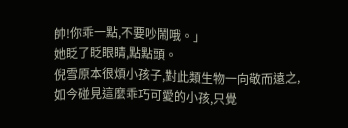帥!你乖一點,不要吵鬧哦。」
她眨了眨眼睛,點點頭。
倪雪原本很煩小孩子,對此類生物一向敬而遠之,如今碰見這麼乖巧可愛的小孩,只覺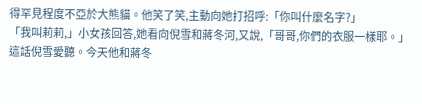得罕見程度不亞於大熊貓。他笑了笑,主動向她打招呼:「你叫什麼名字?」
「我叫莉莉,」小女孩回答,她看向倪雪和蔣冬河,又說,「哥哥,你們的衣服一樣耶。」
這話倪雪愛聽。今天他和蔣冬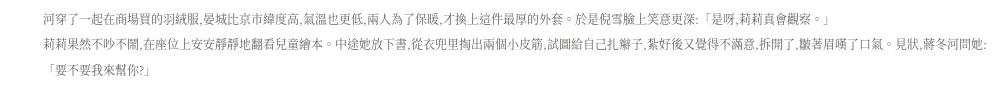河穿了一起在商場買的羽絨服,晏城比京市緯度高,氣溫也更低,兩人為了保暖,才換上這件最厚的外套。於是倪雪臉上笑意更深:「是呀,莉莉真會觀察。」
莉莉果然不吵不鬧,在座位上安安靜靜地翻看兒童繪本。中途她放下書,從衣兜里掏出兩個小皮筋,試圖給自己扎辮子,紮好後又覺得不滿意,拆開了,皺著眉嘆了口氣。見狀,蔣冬河問她:「要不要我來幫你?」